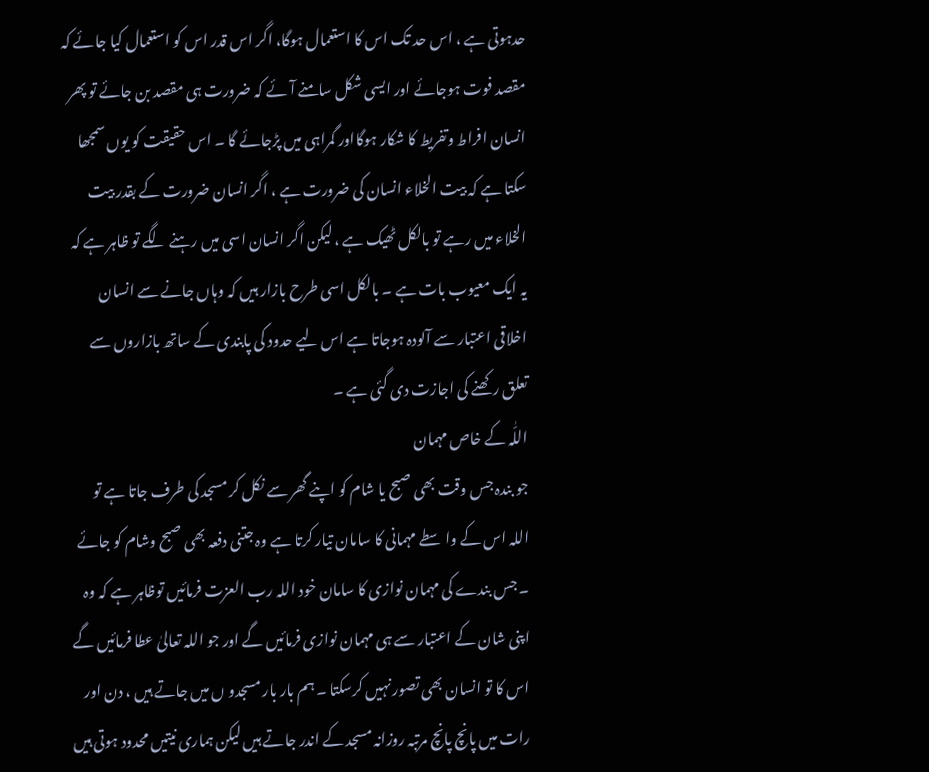حدہوتی ہے ، اس حد تک اس کا استعمال ہوگا، اگر اس قدر اس کو استعمال کیا جائے کہ مقصد فوت ہوجائے اور ایسی شکل سامنے آئے کہ ضرورت ہی مقصد بن جائے تو پھر انسان افراط وتفریط کا شکار ہوگااور گمراہی میں پڑجائے گا ۔ اس حقیقت کو یوں سمجھا سکتا ہے کہ بیت الخلاء انسان کی ضرورت ہے ، اگر انسان ضرورت کے بقدر بیت الخلاء میں رہے تو بالکل ٹھیک ہے ، لیکن اگر انسان اسی میں رہنے لگے تو ظاہر ہے کہ یہ ایک معیوب بات ہے ۔ بالکل اسی طرح بازار ہیں کہ وہاں جانے سے انسان اخلاقی اعتبار سے آلودہ ہوجاتا ہے اس لیے حدود کی پابندی کے ساتھ بازاروں سے تعلق رکھنے کی اجازت دی گئی ہے ۔
اللّٰہ کے خاص مہمان
جو بندہ جس وقت بھی صبح یا شام کو اپنے گھر سے نکل کر مسجد کی طرف جاتا ہے تو اللہ اس کے واسطے مہمانی کا سامان تیار کرتا ہے وہ جتنی دفعہ بھی صبح وشام کو جائے ۔ جس بندے کی مہمان نوازی کا سامان خود اللہ رب العزت فرمائیں توظاہر ہے کہ وہ اپنی شان کے اعتبار سے ہی مہمان نوازی فرمائیں گے اور جو اللہ تعالیٰ عطا فرمائیں گے اس کا تو انسان بھی تصور نہیں کرسکتا ۔ ہم بار بار مسجدو ں میں جاتے ہیں ، دن اور رات میں پانچ پانچ مرتبہ روزانہ مسجد کے اندر جاتے ہیں لیکن ہماری نیتیں محدود ہوتی ہیں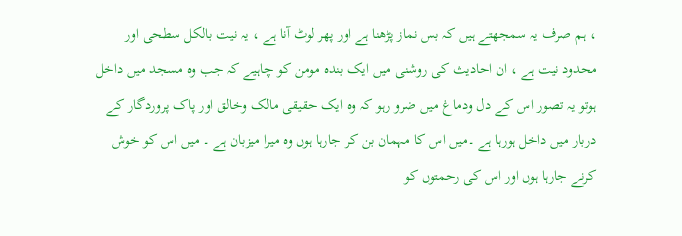، ہم صرف یہ سمجھتے ہیں کہ بس نماز پڑھنا ہے اور پھر لوٹ آنا ہے ، یہ نیت بالکل سطحی اور محدود نیت ہے ، ان احادیث کی روشنی میں ایک بندہ مومن کو چاہیے کہ جب وہ مسجد میں داخل ہوتو یہ تصور اس کے دل ودماغ میں ضرو رہو کہ وہ ایک حقیقی مالک وخالق اور پاک پروردگار کے دربار میں داخل ہورہا ہے ۔میں اس کا مہمان بن کر جارہا ہوں وہ میرا میزبان ہے ۔ میں اس کو خوش کرنے جارہا ہوں اور اس کی رحمتوں کو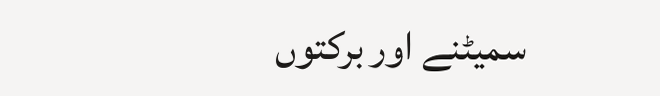سمیٹنے اور برکتوں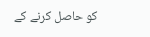کو حاصل کرنے کے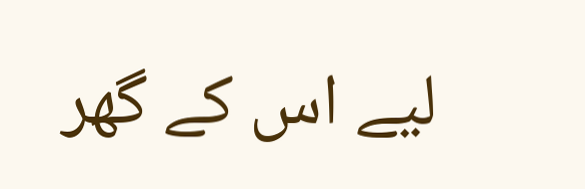لیے اس کے گھر